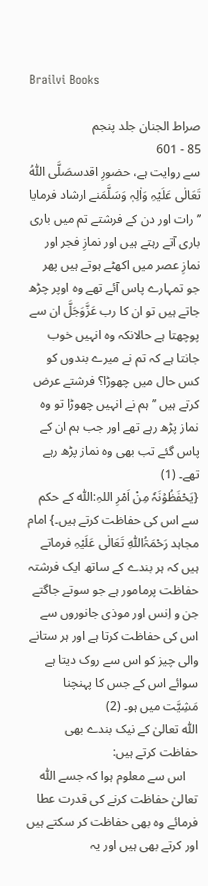Brailvi Books

صراط الجنان جلد پنجم
85 - 601
سے روایت ہے، حضورِ اقدسصَلَّی اللّٰہُ تَعَالٰی عَلَیْہِ وَاٰلِہٖ وَسَلَّمَنے ارشاد فرمایا ’’رات اور دن کے فرشتے تم میں باری باری آتے رہتے ہیں اور نمازِ فجر اور نمازِ عصر میں اکھٹے ہوتے ہیں پھر جو تمہارے پاس آئے تھے وہ اوپر چڑھ جاتے ہیں تو ان کا رب عَزَّوَجَلَّ ان سے پوچھتا ہے حالانکہ وہ انہیں خوب جانتا ہے کہ تم نے میرے بندوں کو کس حال میں چھوڑا؟ فرشتے عرض کرتے ہیں ’’ہم نے انہیں چھوڑا تو وہ نماز پڑھ رہے تھے اور جب ہم ان کے پاس گئے تب بھی وہ نماز پڑھ رہے تھے۔ (1)
{یَحْفَظُوۡنَہٗ مِنْ اَمْرِ اللہِ:اللّٰہ کے حکم سے اس کی حفاظت کرتے ہیں۔} امام مجاہد رَحْمَۃُاللّٰہِ تَعَالٰی عَلَیْہِ فرماتے ہیں کہ ہر بندے کے ساتھ ایک فرشتہ حفاظت پرمامور ہے جو سوتے جاگتے جن و اِنس اور موذی جانوروں سے اس کی حفاظت کرتا ہے اور ہر ستانے والی چیز کو اس سے روک دیتا ہے سوائے اس کے جس کا پہنچنا مَشِیَّت میں ہو۔ (2)
اللّٰہ تعالیٰ کے نیک بندے بھی حفاظت کرتے ہیں:
    اس سے معلوم ہوا کہ جسے اللّٰہ تعالیٰ حفاظت کرنے کی قدرت عطا فرمائے وہ بھی حفاظت کر سکتے ہیں اور کرتے بھی ہیں اور یہ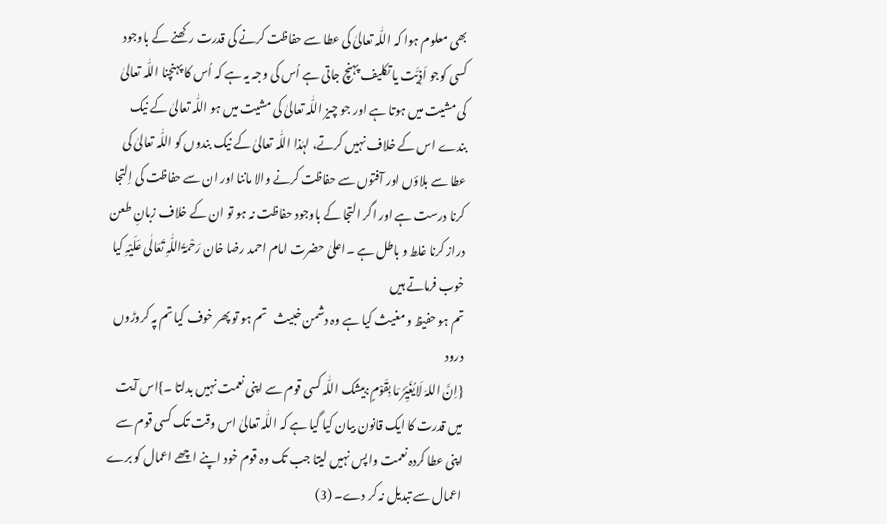بھی معلوم ہوا کہ اللّٰہ تعالیٰ کی عطا سے حفاظت کرنے کی قدرت رکھنے کے باوجود کسی کوجو اَذِیَّت یا تکلیف پہنچ جاتی ہے اُس کی وجہ یہ ہے کہ اُس کا پہنچنا اللّٰہ تعالیٰ کی مشیت میں ہوتا ہے اور جو چیز اللّٰہ تعالیٰ کی مشیت میں ہو اللّٰہ تعالیٰ کے نیک بندے اس کے خلاف نہیں کرتے، لہٰذا اللّٰہ تعالیٰ کے نیک بندوں کو اللّٰہ تعالیٰ کی عطا سے بلاؤں اور آفتوں سے حفاظت کرنے والا ماننا اور ان سے حفاظت کی اِلتجا کرنا درست ہے اور اگر التجا کے باوجود حفاظت نہ ہو تو ان کے خلاف زبانِ طعن دراز کرنا غلط و باطل ہے ۔اعلیٰ حضرت امام احمد رضا خان رَحْمَۃُاللّٰہِ تَعَالٰی عَلَیْہِ کیا خوب فرماتے ہیں
تم ہو حفیظ و مغیث کیا ہے وہ دشمن خبیث   تم ہو تو پھر خوف کیا تم پہ کروڑوں درود
{اِنَّ اللہَ لَایُغَیِّرُ مَا بِقَوْمٍ:بیشک اللّٰہ کسی قوم سے اپنی نعمت نہیں بدلتا ۔}اس آیت میں قدرت کا ایک قانون بیان کیا گیا ہے کہ اللّٰہ تعالیٰ اس وقت تک کسی قوم سے اپنی عطا کردہ نعمت واپس نہیں لیتا جب تک وہ قوم خود اپنے اچھے اعمال کو برے اعمال سے تبدیل نہ کر دے۔ (3)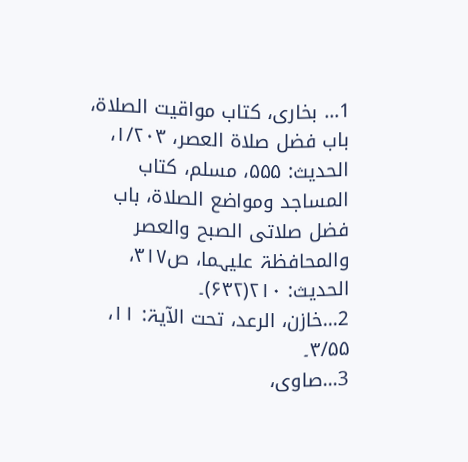1… بخاری، کتاب مواقیت الصلاۃ، باب فضل صلاۃ العصر، ۱/۲۰۳، الحدیث: ۵۵۵، مسلم، کتاب المساجد ومواضع الصلاۃ، باب فضل صلاتی الصبح والعصر والمحافظۃ علیہما، ص۳۱۷، الحدیث: ۲۱۰(۶۳۲)۔
2…خازن، الرعد، تحت الآیۃ: ۱۱، ۳/۵۵۔
3…صاوی،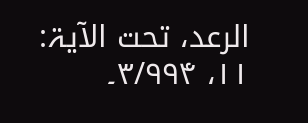الرعد، تحت الآیۃ: ۱۱، ۳/۹۹۴۔